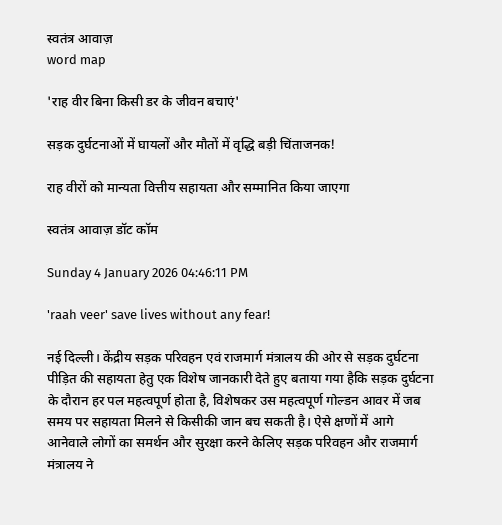स्वतंत्र आवाज़
word map

'राह वीर बिना किसी डर के जीवन बचाएं'

सड़क दुर्घटनाओं में घायलों और मौतों में वृद्धि बड़ी चिंताजनक!

राह वीरों को मान्यता वित्तीय सहायता और सम्मानित किया जाएगा

स्वतंत्र आवाज़ डॉट कॉम

Sunday 4 January 2026 04:46:11 PM

'raah veer' save lives without any fear!

नई दिल्ली। केंद्रीय सड़क परिवहन एवं राजमार्ग मंत्रालय की ओर से सड़क दुर्घटना पीड़ित की सहायता हेतु एक विशेष जानकारी देते हुए बताया गया हैकि सड़क दुर्घटना के दौरान हर पल महत्‍वपूर्ण होता है, विशेषकर उस महत्‍वपूर्ण गोल्डन आवर में जब समय पर सहायता मिलने से किसीकी जान बच सकती है। ऐसे क्षणों में आगे आनेवाले लोगों का समर्थन और सुरक्षा करने केलिए सड़क परिवहन और राजमार्ग मंत्रालय ने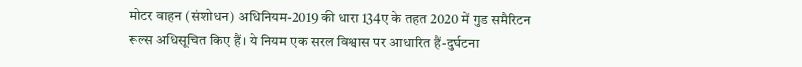मोटर वाहन (संशोधन) अधिनियम-2019 की धारा 134ए के तहत 2020 में गुड समैरिटन रूल्स अधिसूचित किए हैं। ये नियम एक सरल विश्वास पर आधारित हैं-दुर्घटना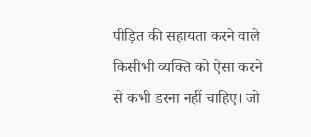पीड़ित की सहायता करने वाले किसीभी व्यक्ति को ऐसा करने से कभी डरना नहीं चाहिए। जो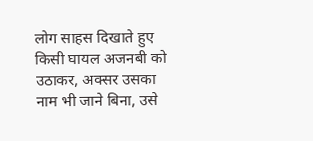लोग साहस दिखाते हुए किसी घायल अजनबी को उठाकर, अक्सर उसका नाम भी जाने बिना, उसे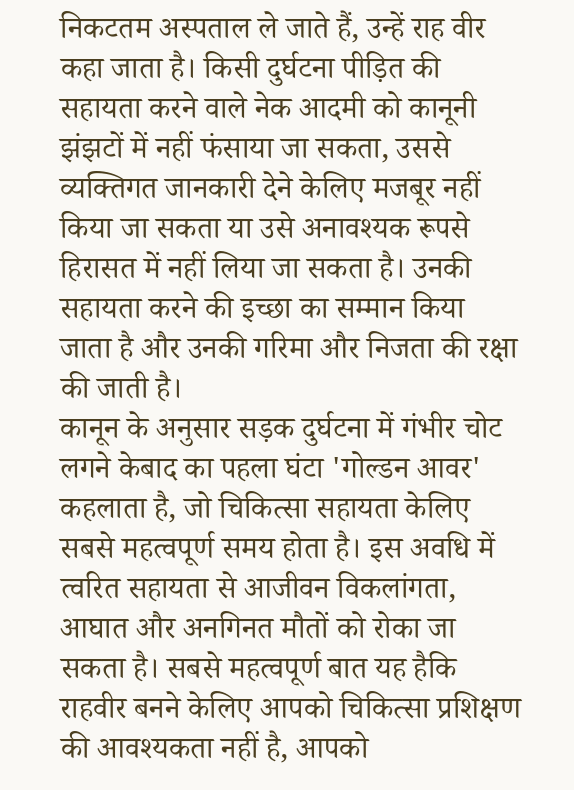निकटतम अस्पताल ले जाते हैं, उन्हें राह वीर कहा जाता है। किसी दुर्घटना पीड़ित की सहायता करने वाले नेक आदमी को कानूनी झंझटों में नहीं फंसाया जा सकता, उससे व्यक्तिगत जानकारी देने केलिए मजबूर नहीं किया जा सकता या उसे अनावश्यक रूपसे हिरासत में नहीं लिया जा सकता है। उनकी सहायता करने की इच्छा का सम्मान किया जाता है और उनकी गरिमा और निजता की रक्षा की जाती है।
कानून के अनुसार सड़क दुर्घटना में गंभीर चोट लगने केबाद का पहला घंटा 'गोल्डन आवर' कहलाता है, जो चिकित्सा सहायता केलिए सबसे महत्वपूर्ण समय होता है। इस अवधि में त्वरित सहायता से आजीवन विकलांगता, आघात और अनगिनत मौतों को रोका जा सकता है। सबसे महत्वपूर्ण बात यह हैकि राहवीर बनने केलिए आपको चिकित्सा प्रशिक्षण की आवश्यकता नहीं है, आपको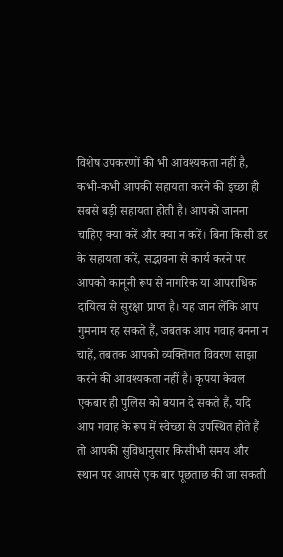विशेष उपकरणों की भी आवश्यकता नहीं है, कभी-कभी आपकी सहायता करने की इच्छा ही सबसे बड़ी सहायता होती है। आपको जानना चाहिए क्या करें और क्या न करें। बिना किसी डर के सहायता करें, सद्भावना से कार्य करने पर आपको कानूनी रूप से नागरिक या आपराधिक दायित्व से सुरक्षा प्राप्त है। यह जान लेंकि आप गुमनाम रह सकते हैं, जबतक आप गवाह बनना न चाहें, तबतक आपको व्यक्तिगत विवरण साझा करने की आवश्यकता नहीं है। कृपया केवल एकबार ही पुलिस को बयान दे सकते हैं, यदि आप गवाह के रूप में स्वेच्छा से उपस्थित होते हैं तो आपकी सुविधानुसार किसीभी समय और स्थान पर आपसे एक बार पूछताछ की जा सकती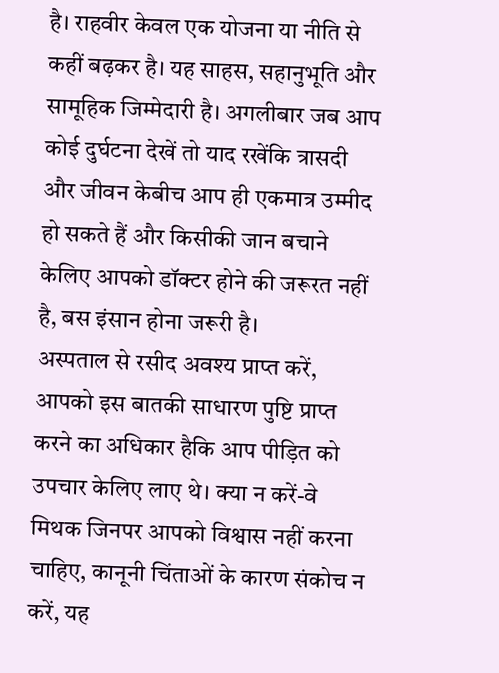है। राहवीर केवल एक योजना या नीति से कहीं बढ़कर है। यह साहस, सहानुभूति और सामूहिक जिम्मेदारी है। अगलीबार जब आप कोई दुर्घटना देखें तो याद रखेंकि त्रासदी और जीवन केबीच आप ही एकमात्र उम्मीद हो सकते हैं और किसीकी जान बचाने केलिए आपको डॉक्टर होने की जरूरत नहीं है, बस इंसान होना जरूरी है।
अस्पताल से रसीद अवश्य प्राप्त करें, आपको इस बातकी साधारण पुष्टि प्राप्त करने का अधिकार हैकि आप पीड़ित को उपचार केलिए लाए थे। क्या न करें-वे मिथक जिनपर आपको विश्वास नहीं करना चाहिए, कानूनी चिंताओं के कारण संकोच न करें, यह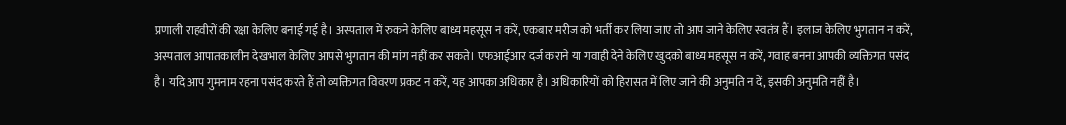प्रणाली राहवीरों की रक्षा केलिए बनाई गई है। अस्पताल में रुकने केलिए बाध्य महसूस न करें, एकबार मरीज को भर्ती कर लिया जाए तो आप जाने केलिए स्वतंत्र हैं। इलाज केलिए भुगतान न करें, अस्पताल आपातकालीन देखभाल केलिए आपसे भुगतान की मांग नहीं कर सकते। एफआईआर दर्ज कराने या गवाही देने केलिए खुदको बाध्य महसूस न करें, गवाह बनना आपकी व्यक्तिगत पसंद है। यदि आप गुमनाम रहना पसंद करते हैं तो व्यक्तिगत विवरण प्रकट न करें, यह आपका अधिकार है। अधिकारियों को हिरासत में लिए जाने की अनुमति न दें, इसकी अनुमति‍ नहीं है।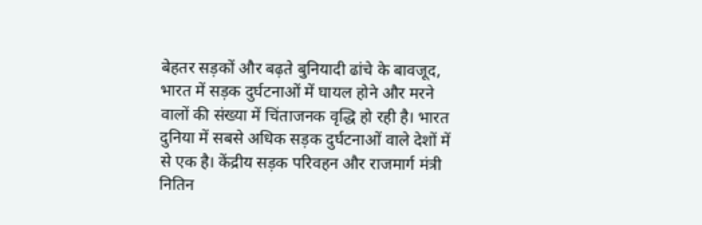बेहतर सड़कों और बढ़ते बुनियादी ढांचे के बावजूद, भारत में सड़क दुर्घटनाओं में घायल होने और मरने वालों की संख्या में चिंताजनक वृद्धि हो रही है। भारत दुनिया में सबसे अधिक सड़क दुर्घटनाओं वाले देशों में से एक है। केंद्रीय सड़क परिवहन और राजमार्ग मंत्री नितिन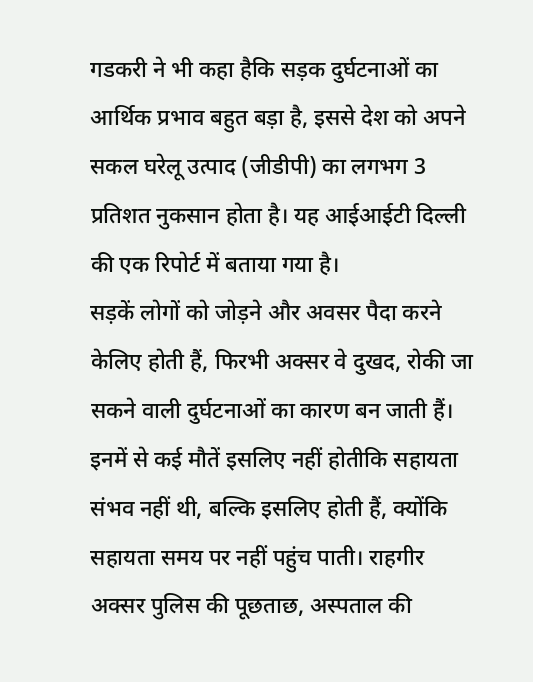गडकरी ने भी कहा हैकि सड़क दुर्घटनाओं का आर्थिक प्रभाव बहुत बड़ा है, इससे देश को अपने सकल घरेलू उत्पाद (जीडीपी) का लगभग 3 प्रतिशत नुकसान होता है। यह आईआईटी दिल्ली की एक रिपोर्ट में बताया गया है।
सड़कें लोगों को जोड़ने और अवसर पैदा करने केलिए होती हैं, फिरभी अक्सर वे दुखद, रोकी जा सकने वाली दुर्घटनाओं का कारण बन जाती हैं। इनमें से कई मौतें इसलिए नहीं होतीकि सहायता संभव नहीं थी, बल्कि इसलिए होती हैं, क्योंकि सहायता समय पर नहीं पहुंच पाती। राहगीर अक्सर पुलिस की पूछताछ, अस्पताल की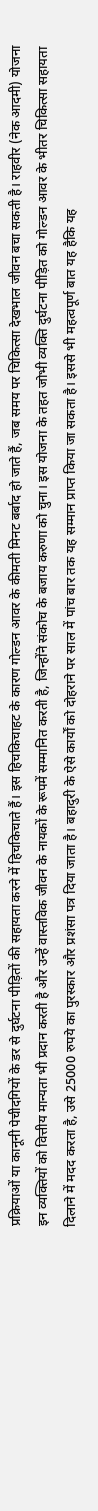प्रक्रियाओं या कानूनी पेचीदगियों के डर से दुर्घटना पीड़ितों की सहायता करने में हिचकिचाते हैं। इस हिचकिचाहट के कारण गोल्डन आवर के कीमती मिनट बर्बाद हो जाते हैं, जब समय पर चिकित्सा देखभाल जीवन बचा सकती है। राहवीर (नेक आदमी) योजना इन व्यक्तियों को वित्तीय मान्यता भी प्रदान करती है और उन्हें वास्तविक जीवन के नायकों के रूपमें सम्मानित करती है, जिन्होंने संकोच के बजाय करुणा को चुना। इस योजना के तहत जोभी व्यक्ति दुर्घटना पीड़ित को गोल्डन आवर के भीतर चिकित्सा सहायता दिलाने में मदद करता है, उसे 25000 रुपये का पुरस्कार और प्रशंसा पत्र दिया जाता है। बहादुरी के ऐसे कार्यों को दोहराने पर साल में पांच बार तक यह सम्मान प्राप्त किया जा सकता है। इससे भी महत्वपूर्ण बात यह हैकि यह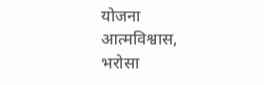योजना आत्मविश्वास, भरोसा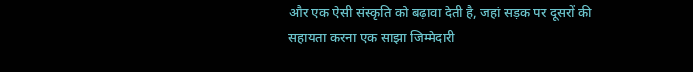और एक ऐसी संस्कृति को बढ़ावा देती है, जहां सड़क पर दूसरों की सहायता करना एक साझा जिम्मेदारी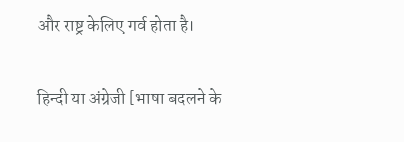और राष्ट्र केलिए गर्व होता है।

हिन्दी या अंग्रेजी [भाषा बदलने के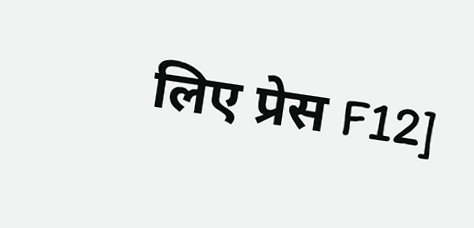लिए प्रेस F12]